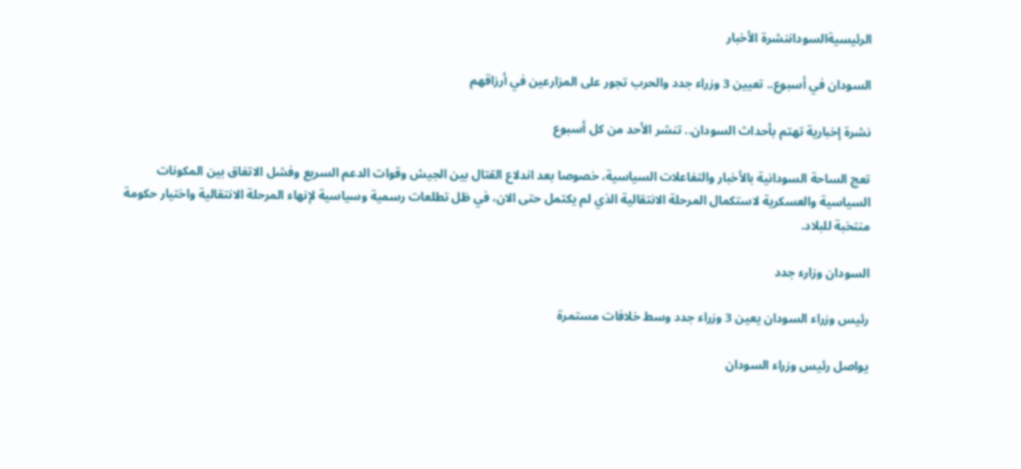الرئيسيةالسوداننشرة الأخبار

السودان في أسبوع.. تعيين 3 وزراء جدد والحرب تجور على المزارعين في أرزاقهم

نشرة إخبارية تهتم بأحداث السودان.. تنشر الأحد من كل أسبوع

تعج الساحة السودانية بالأخبار والتفاعلات السياسية، خصوصا بعد اندلاع القتال بين الجيش وقوات الدعم السريع وفشل الاتفاق بين المكونات السياسية والعسكرية لاستكمال المرحلة الانتقالية الذي لم يكتمل حتى الان، في ظل تطلعات رسمية وسياسية لإنهاء المرحلة الانتقالية واختيار حكومة منتخبة للبلاد.

السودان وزارء جدد

رئيس وزراء السودان يعين 3 وزراء جدد وسط خلافات مستمرة

يواصل رئيس وزراء السودان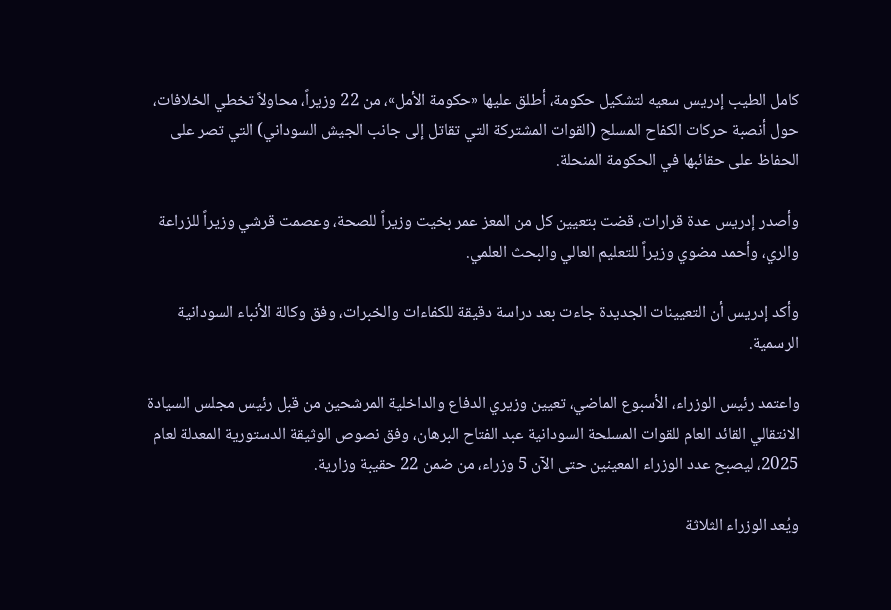كامل الطيب إدريس سعيه لتشكيل حكومة، أطلق عليها «حكومة الأمل»، من 22 وزيراً، محاولاً تخطي الخلافات، حول أنصبة حركات الكفاح المسلح (القوات المشتركة التي تقاتل إلى جانب الجيش السوداني) التي تصر على الحفاظ على حقائبها في الحكومة المنحلة.

وأصدر إدريس عدة قرارات، قضت بتعيين كل من المعز عمر بخيت وزيراً للصحة، وعصمت قرشي وزيراً للزراعة والري، وأحمد مضوي وزيراً للتعليم العالي والبحث العلمي.

وأكد إدريس أن التعيينات الجديدة جاءت بعد دراسة دقيقة للكفاءات والخبرات، وفق وكالة الأنباء السودانية الرسمية.

واعتمد رئيس الوزراء، الأسبوع الماضي، تعيين وزيري الدفاع والداخلية المرشحين من قبل رئيس مجلس السيادة الانتقالي القائد العام للقوات المسلحة السودانية عبد الفتاح البرهان، وفق نصوص الوثيقة الدستورية المعدلة لعام 2025، ليصبح عدد الوزراء المعينين حتى الآن 5 وزراء، من ضمن 22 حقيبة وزارية.

ويُعد الوزراء الثلاثة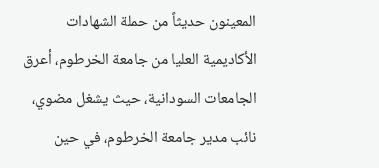المعينون حديثاً من حملة الشهادات الأكاديمية العليا من جامعة الخرطوم، أعرق الجامعات السودانية، حيث يشغل مضوي، نائب مدير جامعة الخرطوم، في حين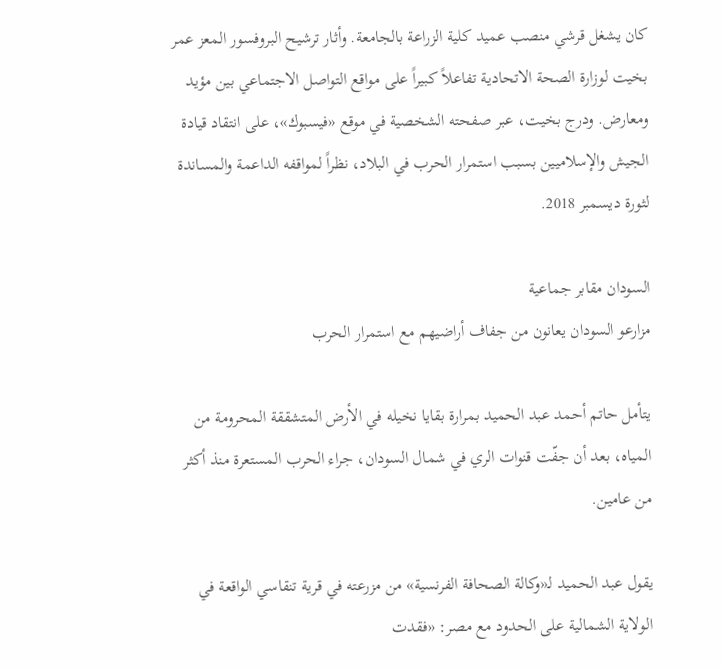كان يشغل قرشي منصب عميد كلية الزراعة بالجامعة. وأثار ترشيح البروفسور المعز عمر بخيت لوزارة الصحة الاتحادية تفاعلاً كبيراً على مواقع التواصل الاجتماعي بين مؤيد ومعارض. ودرج بخيت، عبر صفحته الشخصية في موقع «فيسبوك»، على انتقاد قيادة الجيش والإسلاميين بسبب استمرار الحرب في البلاد، نظراً لمواقفه الداعمة والمساندة لثورة ديسمبر 2018.

السودان مقابر جماعية
مزارعو السودان يعانون من جفاف أراضيهم مع استمرار الحرب

يتأمل حاتم أحمد عبد الحميد بمرارة بقايا نخيله في الأرض المتشققة المحرومة من المياه، بعد أن جفّت قنوات الري في شمال السودان، جراء الحرب المستعرة منذ أكثر من عامين.

يقول عبد الحميد لـ«وكالة الصحافة الفرنسية» من مزرعته في قرية تنقاسي الواقعة في الولاية الشمالية على الحدود مع مصر: «فقدت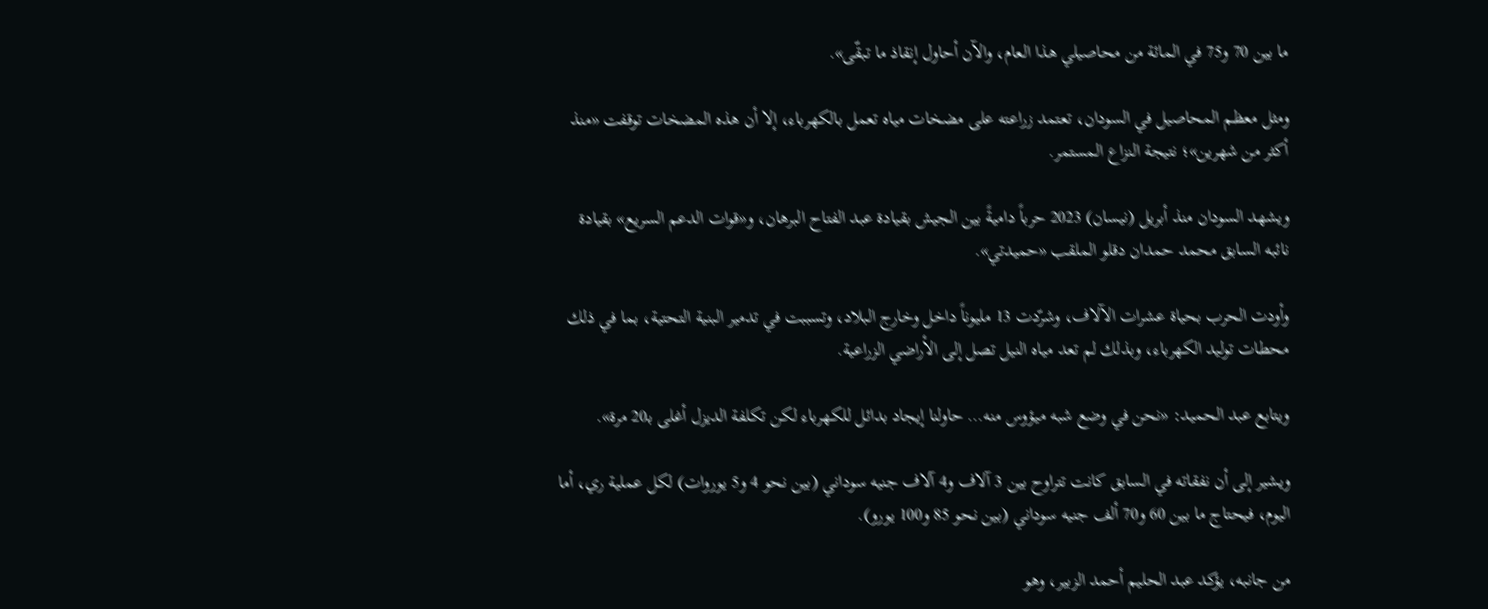ما بين 70 و75 في المائة من محاصيلي هذا العام، والآن أحاول إنقاذ ما تبقّى».

ومثل معظم المحاصيل في السودان، تعتمد زراعته على مضخات مياه تعمل بالكهرباء، إلا أن هذه المضخات توقفت «منذ أكثر من شهرين»؛ نتيجة النزاع المستمر.

ويشهد السودان منذ أبريل (نيسان) 2023 حرباً داميةً بين الجيش بقيادة عبد الفتاح البرهان، و«قوات الدعم السريع» بقيادة نائبه السابق محمد حمدان دقلو الملقب «حميدتي».

وأودت الحرب بحياة عشرات الآلاف، وشرّدت 13 مليوناً داخل وخارج البلاد، وتسببت في تدمير البنية التحتية، بما في ذلك محطات توليد الكهرباء، وبذلك لم تعد مياه النيل تصل إلى الأراضي الزراعية.

ويتابع عبد الحميد: «نحن في وضع شبه ميؤوس منه… حاولنا إيجاد بدائل للكهرباء لكن تكلفة الديزل أغلى بـ20 مرة».

ويشير إلى أن نفقاته في السابق كانت تتراوح بين 3 آلاف و4 آلاف جنيه سوداني (بين نحو 4 و5 يوروات) لكل عملية ري، أما اليوم، فيحتاج ما بين 60 و70 ألف جنيه سوداني (بين نحو 85 و100 يورو).

من جانبه، يؤكد عبد الحليم أحمد الزبير، وهو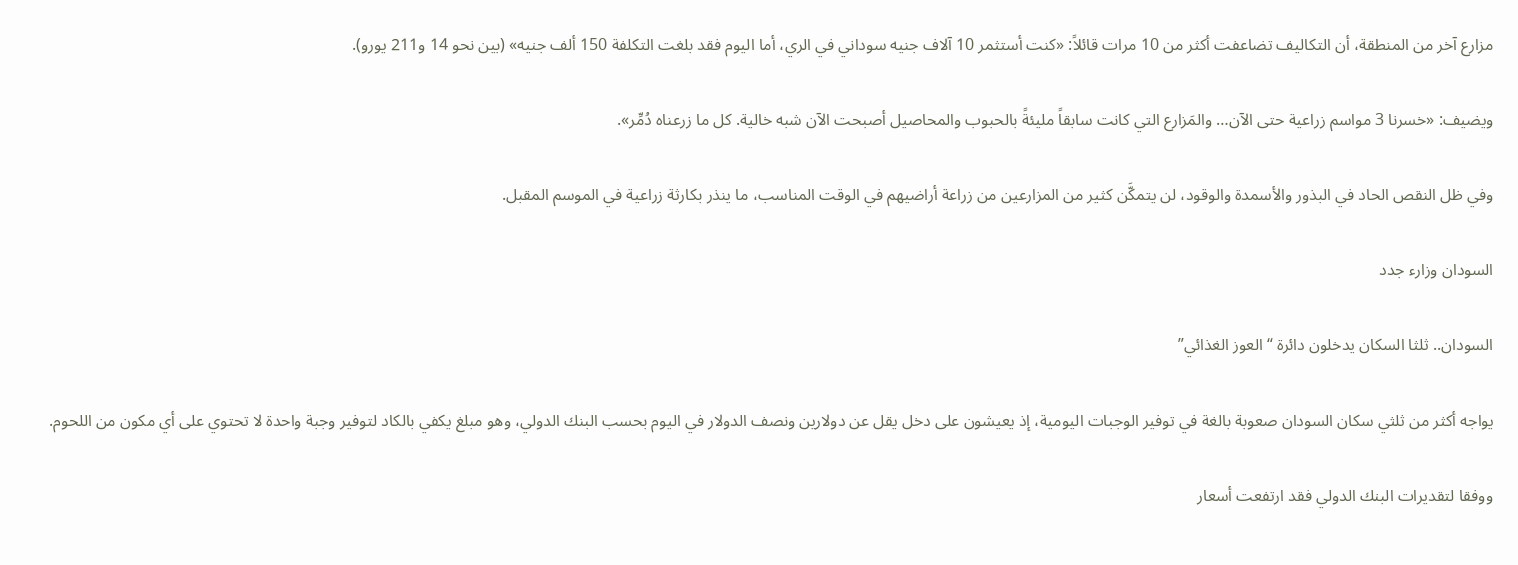مزارع آخر من المنطقة، أن التكاليف تضاعفت أكثر من 10 مرات قائلاً: «كنت أستثمر 10 آلاف جنيه سوداني في الري، أما اليوم فقد بلغت التكلفة 150 ألف جنيه» (بين نحو 14 و211 يورو).

ويضيف: «خسرنا 3 مواسم زراعية حتى الآن… والمَزارع التي كانت سابقاً مليئةً بالحبوب والمحاصيل أصبحت الآن شبه خالية. كل ما زرعناه دُمِّر».

وفي ظل النقص الحاد في البذور والأسمدة والوقود، لن يتمكَّن كثير من المزارعين من زراعة أراضيهم في الوقت المناسب، ما ينذر بكارثة زراعية في الموسم المقبل.

السودان وزارء جدد

السودان.. ثلثا السكان يدخلون دائرة “العوز الغذائي”

يواجه أكثر من ثلثي سكان السودان صعوبة بالغة في توفير الوجبات اليومية، إذ يعيشون على دخل يقل عن دولارين ونصف الدولار في اليوم بحسب البنك الدولي، وهو مبلغ يكفي بالكاد لتوفير وجبة واحدة لا تحتوي على أي مكون من اللحوم.

ووفقا لتقديرات البنك الدولي فقد ارتفعت أسعار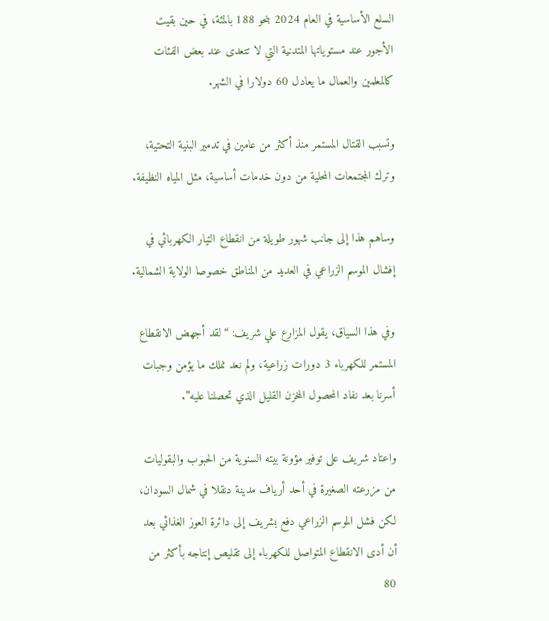السلع الأساسية في العام 2024 بنحو 188 بالمئة، في حين بقيت الأجور عند مستوياتها المتدنية التي لا تتعدى عند بعض الفئات كالمعلمين والعمال ما يعادل 60 دولارا في الشهر.

وتسبب القتال المستمر منذ أكثر من عامين في تدمير البنية التحتية، وترك المجتمعات المحلية من دون خدمات أساسية، مثل المياه النظيفة.

وساهم هذا إلى جانب شهور طويلة من انقطاع التيار الكهربائي في إفشال الموسم الزراعي في العديد من المناطق خصوصا الولاية الشمالية.

وفي هذا السياق، يقول المزارع علي شريف: “لقد أجهض الانقطاع المستمر للكهرباء 3 دورات زراعية، ولم نعد نملك ما يؤمن وجبات أسرنا بعد نفاد المحصول المخزن القليل الذي تحصلنا عليه”.

واعتاد شريف على توفير مؤونة بيته السنوية من الحبوب والبقوليات من مزرعته الصغيرة في أحد أرياف مدينة دنقلا في شمال السودان، لكن فشل الموسم الزراعي دفع بشريف إلى دائرة العوز الغذائي بعد أن أدى الانقطاع المتواصل للكهرباء إلى تقليص إنتاجه بأكثر من 80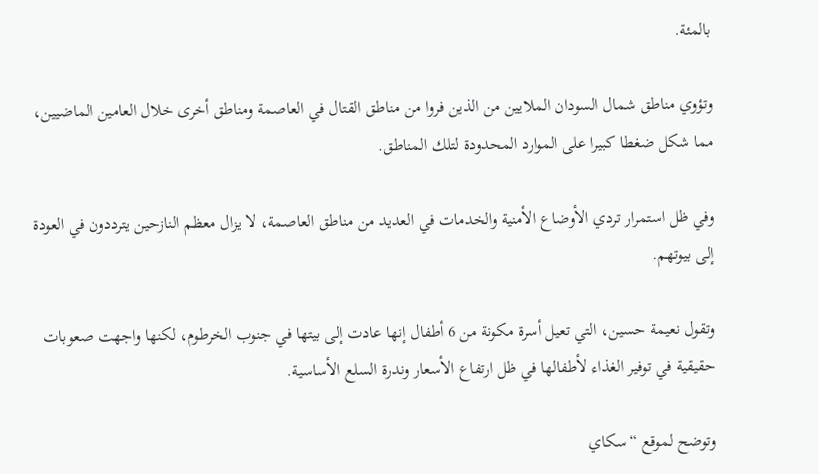بالمئة.

وتؤوي مناطق شمال السودان الملايين من الذين فروا من مناطق القتال في العاصمة ومناطق أخرى خلال العامين الماضيين، مما شكل ضغطا كبيرا على الموارد المحدودة لتلك المناطق.

وفي ظل استمرار تردي الأوضاع الأمنية والخدمات في العديد من مناطق العاصمة، لا يزال معظم النازحين يترددون في العودة إلى بيوتهم.

وتقول نعيمة حسين، التي تعيل أسرة مكونة من 6 أطفال إنها عادت إلى بيتها في جنوب الخرطوم، لكنها واجهت صعوبات حقيقية في توفير الغذاء لأطفالها في ظل ارتفاع الأسعار وندرة السلع الأساسية.

وتوضح لموقع “سكاي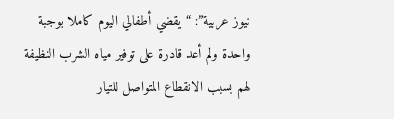نيوز عربية”: “يقضي أطفالي اليوم كاملا بوجبة واحدة ولم أعد قادرة على توفير مياه الشرب النظيفة لهم بسبب الانقطاع المتواصل للتيار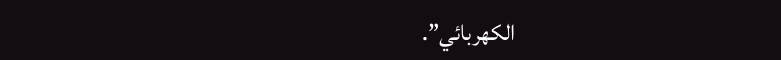الكهربائي”.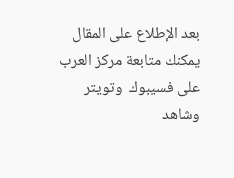بعد الإطلاع على المقال يمكنك متابعة مركز العرب على فسيبوك  وتويتر وشاهد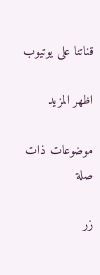قناتنا على يوتيوب

اظهر المزيد

موضوعات ذات صلة

زر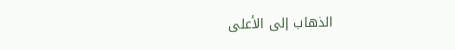الذهاب إلى الأعلى